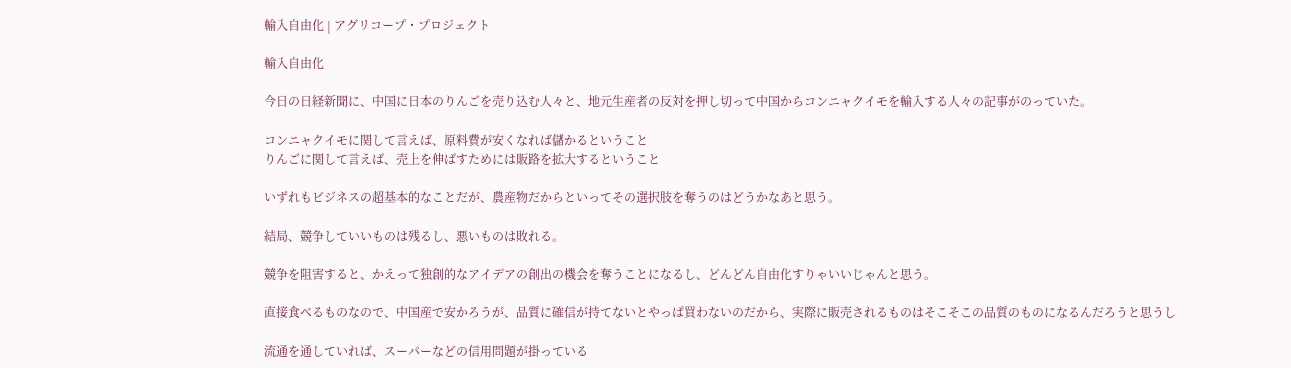輸入自由化 | アグリコープ・プロジェクト

輸入自由化

今日の日経新聞に、中国に日本のりんごを売り込む人々と、地元生産者の反対を押し切って中国からコンニャクイモを輸入する人々の記事がのっていた。

コンニャクイモに関して言えば、原料費が安くなれば儲かるということ
りんごに関して言えば、売上を伸ばすためには販路を拡大するということ

いずれもビジネスの超基本的なことだが、農産物だからといってその選択肢を奪うのはどうかなあと思う。

結局、競争していいものは残るし、悪いものは敗れる。

競争を阻害すると、かえって独創的なアイデアの創出の機会を奪うことになるし、どんどん自由化すりゃいいじゃんと思う。

直接食べるものなので、中国産で安かろうが、品質に確信が持てないとやっぱ買わないのだから、実際に販売されるものはそこそこの品質のものになるんだろうと思うし

流通を通していれば、スーパーなどの信用問題が掛っている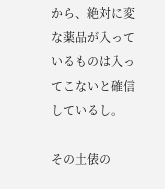から、絶対に変な薬品が入っているものは入ってこないと確信しているし。

その土俵の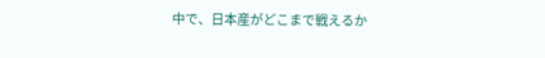中で、日本産がどこまで戦えるか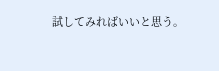試してみればいいと思う。